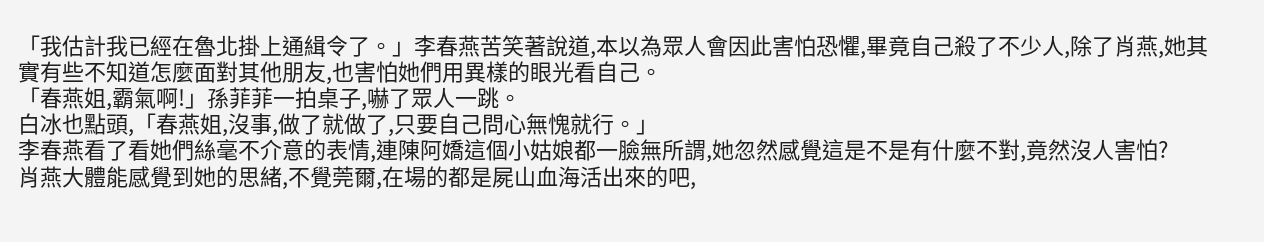「我估計我已經在魯北掛上通緝令了。」李春燕苦笑著說道,本以為眾人會因此害怕恐懼,畢竟自己殺了不少人,除了肖燕,她其實有些不知道怎麼面對其他朋友,也害怕她們用異樣的眼光看自己。
「春燕姐,霸氣啊!」孫菲菲一拍桌子,嚇了眾人一跳。
白冰也點頭,「春燕姐,沒事,做了就做了,只要自己問心無愧就行。」
李春燕看了看她們絲毫不介意的表情,連陳阿嬌這個小姑娘都一臉無所謂,她忽然感覺這是不是有什麼不對,竟然沒人害怕?
肖燕大體能感覺到她的思緒,不覺莞爾,在場的都是屍山血海活出來的吧,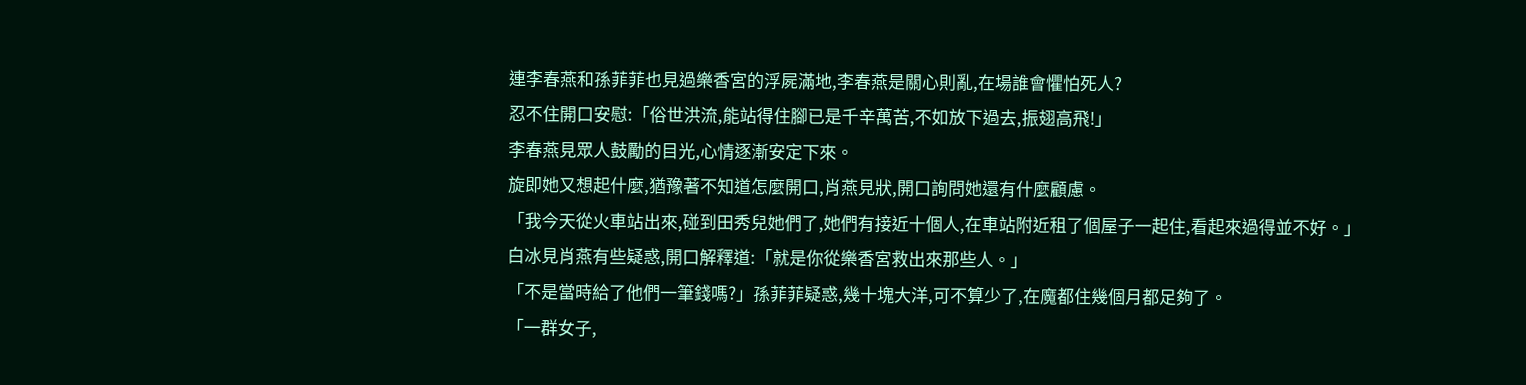連李春燕和孫菲菲也見過樂香宮的浮屍滿地,李春燕是關心則亂,在場誰會懼怕死人?
忍不住開口安慰:「俗世洪流,能站得住腳已是千辛萬苦,不如放下過去,振翅高飛!」
李春燕見眾人鼓勵的目光,心情逐漸安定下來。
旋即她又想起什麼,猶豫著不知道怎麼開口,肖燕見狀,開口詢問她還有什麼顧慮。
「我今天從火車站出來,碰到田秀兒她們了,她們有接近十個人,在車站附近租了個屋子一起住,看起來過得並不好。」
白冰見肖燕有些疑惑,開口解釋道:「就是你從樂香宮救出來那些人。」
「不是當時給了他們一筆錢嗎?」孫菲菲疑惑,幾十塊大洋,可不算少了,在魔都住幾個月都足夠了。
「一群女子,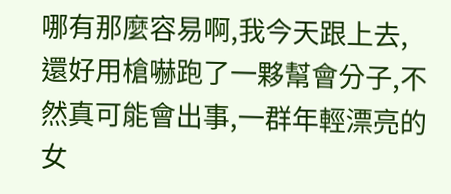哪有那麼容易啊,我今天跟上去,還好用槍嚇跑了一夥幫會分子,不然真可能會出事,一群年輕漂亮的女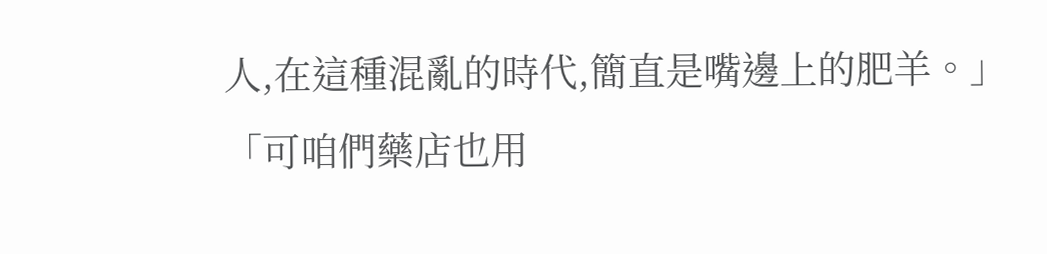人,在這種混亂的時代,簡直是嘴邊上的肥羊。」
「可咱們藥店也用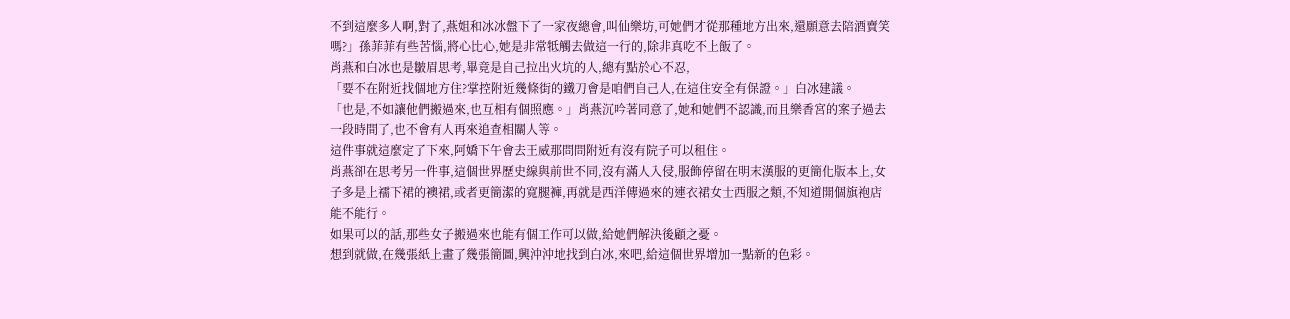不到這麼多人啊,對了,燕姐和冰冰盤下了一家夜總會,叫仙樂坊,可她們才從那種地方出來,還願意去陪酒賣笑嗎?」孫菲菲有些苦惱,將心比心,她是非常牴觸去做這一行的,除非真吃不上飯了。
肖燕和白冰也是皺眉思考,畢竟是自己拉出火坑的人,總有點於心不忍,
「要不在附近找個地方住?掌控附近幾條街的鐵刀會是咱們自己人,在這住安全有保證。」白冰建議。
「也是,不如讓他們搬過來,也互相有個照應。」肖燕沉吟著同意了,她和她們不認識,而且樂香宮的案子過去一段時間了,也不會有人再來追查相關人等。
這件事就這麼定了下來,阿嬌下午會去王威那問問附近有沒有院子可以租住。
肖燕卻在思考另一件事,這個世界歷史線與前世不同,沒有滿人入侵,服飾停留在明末漢服的更簡化版本上,女子多是上襦下裙的襖裙,或者更簡潔的寬腿褲,再就是西洋傳過來的連衣裙女士西服之類,不知道開個旗袍店能不能行。
如果可以的話,那些女子搬過來也能有個工作可以做,給她們解決後顧之憂。
想到就做,在幾張紙上畫了幾張簡圖,興沖沖地找到白冰,來吧,給這個世界增加一點新的色彩。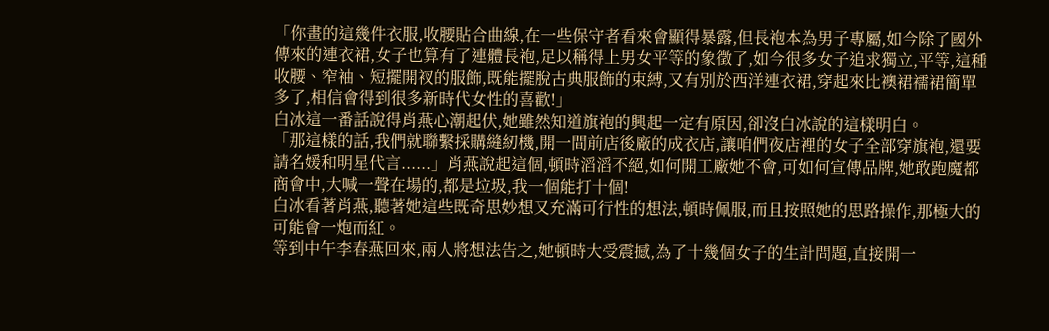「你畫的這幾件衣服,收腰貼合曲線,在一些保守者看來會顯得暴露,但長袍本為男子專屬,如今除了國外傳來的連衣裙,女子也算有了連體長袍,足以稱得上男女平等的象徵了,如今很多女子追求獨立,平等,這種收腰、窄袖、短擺開衩的服飾,既能擺脫古典服飾的束縛,又有別於西洋連衣裙,穿起來比襖裙襦裙簡單多了,相信會得到很多新時代女性的喜歡!」
白冰這一番話說得肖燕心潮起伏,她雖然知道旗袍的興起一定有原因,卻沒白冰說的這樣明白。
「那這樣的話,我們就聯繫採購縫紉機,開一間前店後廠的成衣店,讓咱們夜店裡的女子全部穿旗袍,還要請名媛和明星代言......」肖燕說起這個,頓時滔滔不絕,如何開工廠她不會,可如何宣傳品牌,她敢跑魔都商會中,大喊一聲在場的,都是垃圾,我一個能打十個!
白冰看著肖燕,聽著她這些既奇思妙想又充滿可行性的想法,頓時佩服,而且按照她的思路操作,那極大的可能會一炮而紅。
等到中午李春燕回來,兩人將想法告之,她頓時大受震撼,為了十幾個女子的生計問題,直接開一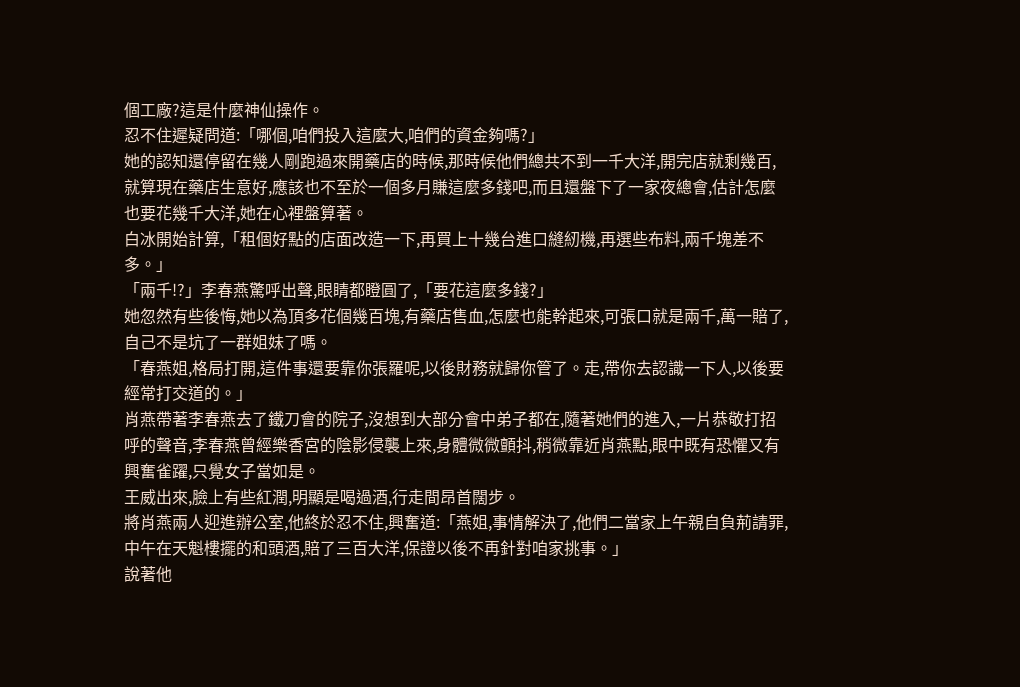個工廠?這是什麼神仙操作。
忍不住遲疑問道:「哪個,咱們投入這麼大,咱們的資金夠嗎?」
她的認知還停留在幾人剛跑過來開藥店的時候,那時候他們總共不到一千大洋,開完店就剩幾百,就算現在藥店生意好,應該也不至於一個多月賺這麼多錢吧,而且還盤下了一家夜總會,估計怎麼也要花幾千大洋,她在心裡盤算著。
白冰開始計算,「租個好點的店面改造一下,再買上十幾台進口縫紉機,再選些布料,兩千塊差不多。」
「兩千!?」李春燕驚呼出聲,眼睛都瞪圓了,「要花這麼多錢?」
她忽然有些後悔,她以為頂多花個幾百塊,有藥店售血,怎麼也能幹起來,可張口就是兩千,萬一賠了,自己不是坑了一群姐妹了嗎。
「春燕姐,格局打開,這件事還要靠你張羅呢,以後財務就歸你管了。走,帶你去認識一下人,以後要經常打交道的。」
肖燕帶著李春燕去了鐵刀會的院子,沒想到大部分會中弟子都在,隨著她們的進入,一片恭敬打招呼的聲音,李春燕曾經樂香宮的陰影侵襲上來,身體微微顫抖,稍微靠近肖燕點,眼中既有恐懼又有興奮雀躍,只覺女子當如是。
王威出來,臉上有些紅潤,明顯是喝過酒,行走間昂首闊步。
將肖燕兩人迎進辦公室,他終於忍不住,興奮道:「燕姐,事情解決了,他們二當家上午親自負荊請罪,中午在天魁樓擺的和頭酒,賠了三百大洋,保證以後不再針對咱家挑事。」
說著他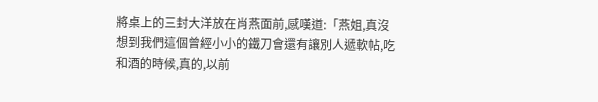將桌上的三封大洋放在肖燕面前,感嘆道:「燕姐,真沒想到我們這個曾經小小的鐵刀會還有讓別人遞軟帖,吃和酒的時候,真的,以前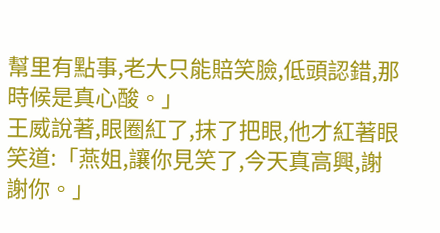幫里有點事,老大只能賠笑臉,低頭認錯,那時候是真心酸。」
王威說著,眼圈紅了,抹了把眼,他才紅著眼笑道:「燕姐,讓你見笑了,今天真高興,謝謝你。」